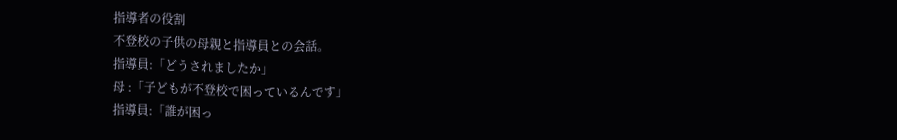指導者の役割
不登校の子供の母親と指導員との会話。
指導員:「どうされましたか」
母 :「子どもが不登校で困っているんです」
指導員:「誰が困っ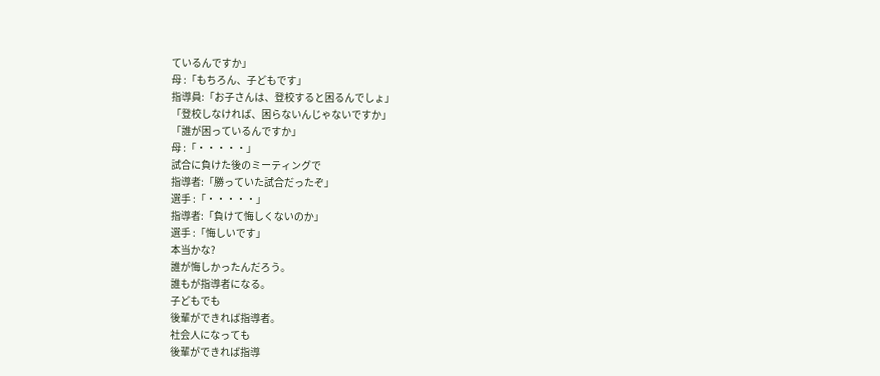ているんですか」
母 :「もちろん、子どもです」
指導員:「お子さんは、登校すると困るんでしょ」
「登校しなければ、困らないんじゃないですか」
「誰が困っているんですか」
母 :「・・・・・」
試合に負けた後のミーティングで
指導者:「勝っていた試合だったぞ」
選手 :「・・・・・」
指導者:「負けて悔しくないのか」
選手 :「悔しいです」
本当かな?
誰が悔しかったんだろう。
誰もが指導者になる。
子どもでも
後輩ができれば指導者。
社会人になっても
後輩ができれば指導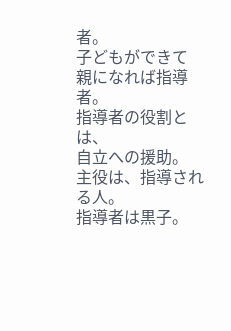者。
子どもができて
親になれば指導者。
指導者の役割とは、
自立への援助。
主役は、指導される人。
指導者は黒子。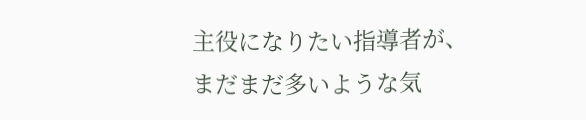主役になりたい指導者が、
まだまだ多いような気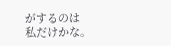がするのは
私だけかな。